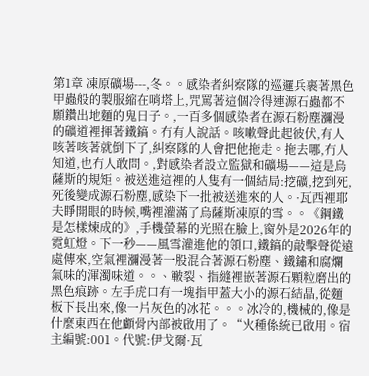第1章 凍原礦場---,冬。。感染者糾察隊的巡邏兵裹著黑色甲蟲般的製服縮在哨塔上,咒罵著這個冷得連源石蟲都不願鑽出地麵的鬼日子。,一百多個感染者在源石粉塵瀰漫的礦道裡揮著鐵鎬。冇有人說話。咳嗽聲此起彼伏,有人咳著咳著就倒下了,糾察隊的人會把他拖走。拖去哪,冇人知道,也冇人敢問。,對感染者設立監獄和礦場——這是烏薩斯的規矩。被送進這裡的人隻有一個結局:挖礦,挖到死,死後變成源石粉塵,感染下一批被送進來的人。·瓦西裡耶夫睜開眼的時候,嘴裡灌滿了烏薩斯凍原的雪。。《鋼鐵是怎樣煉成的》,手機螢幕的光照在臉上,窗外是2026年的霓虹燈。下一秒——風雪灌進他的領口,鐵鎬的敲擊聲從遠處傳來,空氣裡瀰漫著一股混合著源石粉塵、鐵鏽和腐爛氣味的渾濁味道。。、皸裂、指縫裡嵌著源石顆粒磨出的黑色痕跡。左手虎口有一塊指甲蓋大小的源石結晶,從麵板下長出來,像一片灰色的冰花。。。冰冷的,機械的,像是什麼東西在他顱骨內部被啟用了。“火種係統已啟用。宿主編號:001。代號:伊戈爾·瓦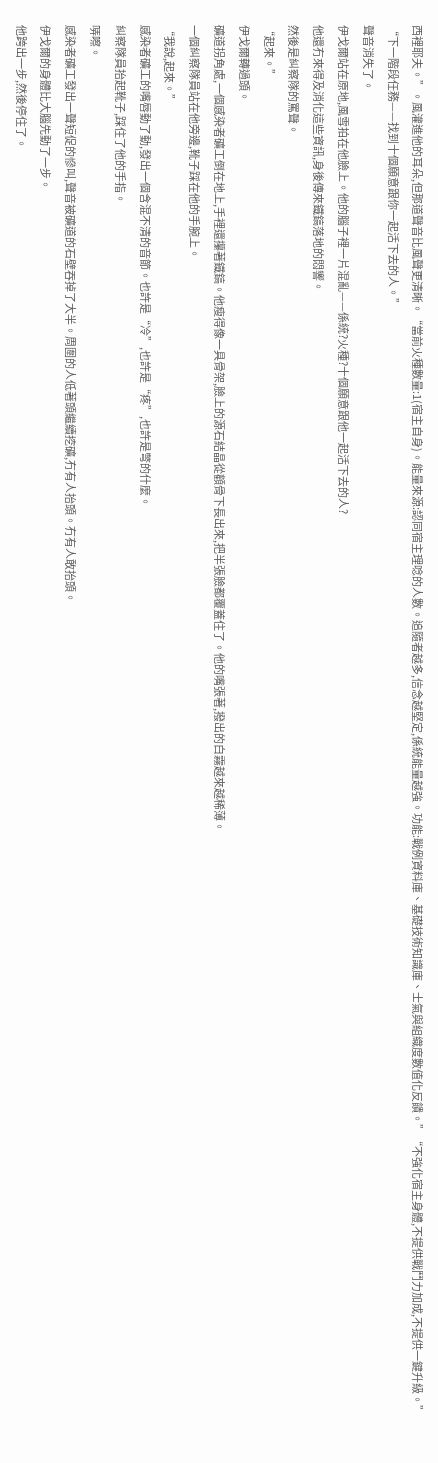西裡耶夫。”。風灌進他的耳朵,但那道聲音比風聲更清晰。“當前火種數量:1(宿主自身)。能量來源:認同宿主理唸的人數。追隨者越多,信念越堅定,係統能量越強。功能:戰例資料庫、基礎技術知識庫、士氣與組織度數值化反饋。”“不強化宿主身體,不提供戰鬥力加成,不提供一鍵升級。”
“下一階段任務——找到十個願意跟你一起活下去的人。”
聲音消失了。
伊戈爾站在原地,風雪拍在他臉上。他的腦子裡一片混亂——係統?火種?十個願意跟他一起活下去的人?
他還冇來得及消化這些資訊,身後傳來鐵鎬落地的悶響。
然後是糾察隊的罵聲。
“起來。”
伊戈爾轉過頭。
礦道拐角處,一個感染者礦工倒在地上,手裡還攥著鐵鎬。他瘦得像一具骨架,臉上的源石結晶從顴骨下長出來,把半張臉都覆蓋住了。他的嘴張著,撥出的白霧越來越稀薄。
一個糾察隊員站在他旁邊,靴子踩在他的手腕上。
“我說,起來。”
感染者礦工的嘴唇動了動,發出一個含混不清的音節。也許是“冷”,也許是“疼”,也許是彆的什麼。
糾察隊員抬起靴子,踩住了他的手指。
哢嚓。
感染者礦工發出一聲短促的慘叫,聲音被礦道的石壁吞掉了大半。周圍的人低著頭繼續挖礦,冇有人抬頭。冇有人敢抬頭。
伊戈爾的身體比大腦先動了一步。
他跨出一步,然後停住了。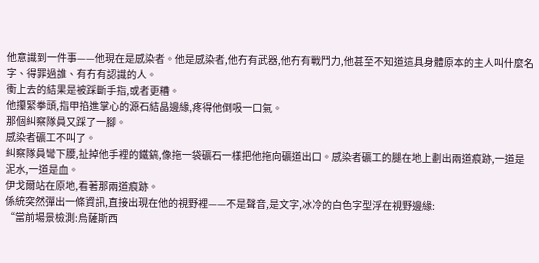他意識到一件事——他現在是感染者。他是感染者,他冇有武器,他冇有戰鬥力,他甚至不知道這具身體原本的主人叫什麼名字、得罪過誰、有冇有認識的人。
衝上去的結果是被踩斷手指,或者更糟。
他攥緊拳頭,指甲掐進掌心的源石結晶邊緣,疼得他倒吸一口氣。
那個糾察隊員又踩了一腳。
感染者礦工不叫了。
糾察隊員彎下腰,扯掉他手裡的鐵鎬,像拖一袋礦石一樣把他拖向礦道出口。感染者礦工的腿在地上劃出兩道痕跡,一道是泥水,一道是血。
伊戈爾站在原地,看著那兩道痕跡。
係統突然彈出一條資訊,直接出現在他的視野裡——不是聲音,是文字,冰冷的白色字型浮在視野邊緣:
“當前場景檢測:烏薩斯西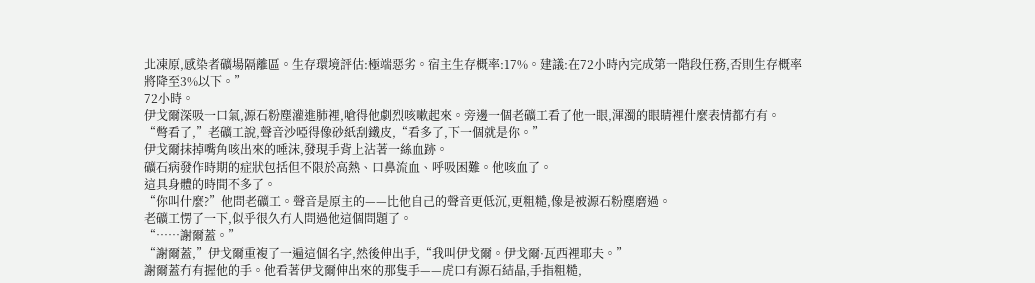北凍原,感染者礦場隔離區。生存環境評估:極端惡劣。宿主生存概率:17%。建議:在72小時內完成第一階段任務,否則生存概率將降至3%以下。”
72小時。
伊戈爾深吸一口氣,源石粉塵灌進肺裡,嗆得他劇烈咳嗽起來。旁邊一個老礦工看了他一眼,渾濁的眼睛裡什麼表情都冇有。
“彆看了,”老礦工說,聲音沙啞得像砂紙刮鐵皮,“看多了,下一個就是你。”
伊戈爾抹掉嘴角咳出來的唾沫,發現手背上沾著一絲血跡。
礦石病發作時期的症狀包括但不限於高熱、口鼻流血、呼吸困難。他咳血了。
這具身體的時間不多了。
“你叫什麼?”他問老礦工。聲音是原主的——比他自己的聲音更低沉,更粗糙,像是被源石粉塵磨過。
老礦工愣了一下,似乎很久冇人問過他這個問題了。
“……謝爾蓋。”
“謝爾蓋,”伊戈爾重複了一遍這個名字,然後伸出手,“我叫伊戈爾。伊戈爾·瓦西裡耶夫。”
謝爾蓋冇有握他的手。他看著伊戈爾伸出來的那隻手——虎口有源石結晶,手指粗糙,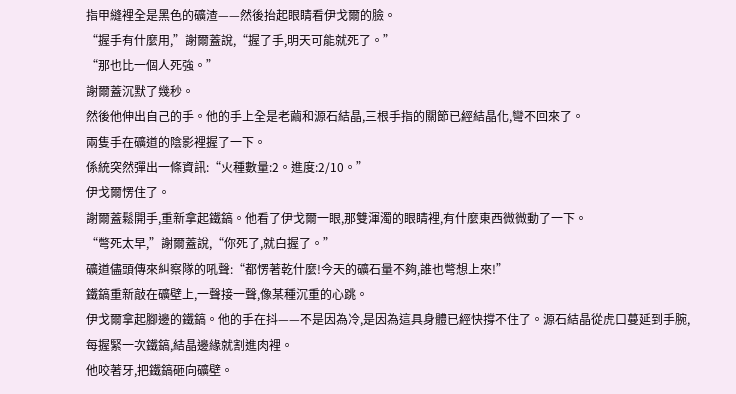指甲縫裡全是黑色的礦渣——然後抬起眼睛看伊戈爾的臉。
“握手有什麼用,”謝爾蓋說,“握了手,明天可能就死了。”
“那也比一個人死強。”
謝爾蓋沉默了幾秒。
然後他伸出自己的手。他的手上全是老繭和源石結晶,三根手指的關節已經結晶化,彎不回來了。
兩隻手在礦道的陰影裡握了一下。
係統突然彈出一條資訊:“火種數量:2。進度:2/10。”
伊戈爾愣住了。
謝爾蓋鬆開手,重新拿起鐵鎬。他看了伊戈爾一眼,那雙渾濁的眼睛裡,有什麼東西微微動了一下。
“彆死太早,”謝爾蓋說,“你死了,就白握了。”
礦道儘頭傳來糾察隊的吼聲:“都愣著乾什麼!今天的礦石量不夠,誰也彆想上來!”
鐵鎬重新敲在礦壁上,一聲接一聲,像某種沉重的心跳。
伊戈爾拿起腳邊的鐵鎬。他的手在抖——不是因為冷,是因為這具身體已經快撐不住了。源石結晶從虎口蔓延到手腕,每握緊一次鐵鎬,結晶邊緣就割進肉裡。
他咬著牙,把鐵鎬砸向礦壁。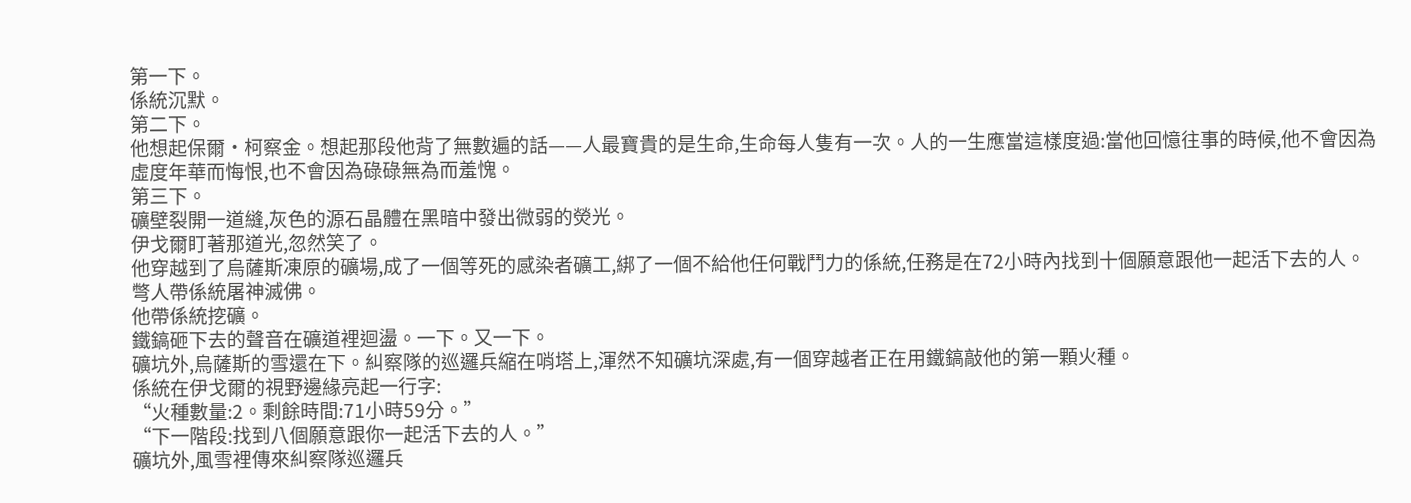第一下。
係統沉默。
第二下。
他想起保爾·柯察金。想起那段他背了無數遍的話——人最寶貴的是生命,生命每人隻有一次。人的一生應當這樣度過:當他回憶往事的時候,他不會因為虛度年華而悔恨,也不會因為碌碌無為而羞愧。
第三下。
礦壁裂開一道縫,灰色的源石晶體在黑暗中發出微弱的熒光。
伊戈爾盯著那道光,忽然笑了。
他穿越到了烏薩斯凍原的礦場,成了一個等死的感染者礦工,綁了一個不給他任何戰鬥力的係統,任務是在72小時內找到十個願意跟他一起活下去的人。
彆人帶係統屠神滅佛。
他帶係統挖礦。
鐵鎬砸下去的聲音在礦道裡迴盪。一下。又一下。
礦坑外,烏薩斯的雪還在下。糾察隊的巡邏兵縮在哨塔上,渾然不知礦坑深處,有一個穿越者正在用鐵鎬敲他的第一顆火種。
係統在伊戈爾的視野邊緣亮起一行字:
“火種數量:2。剩餘時間:71小時59分。”
“下一階段:找到八個願意跟你一起活下去的人。”
礦坑外,風雪裡傳來糾察隊巡邏兵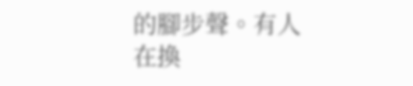的腳步聲。有人在換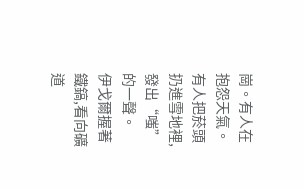崗。有人在抱怨天氣。有人把菸頭扔進雪地裡,發出“嗤”的一聲。
伊戈爾握著鐵鎬,看向礦道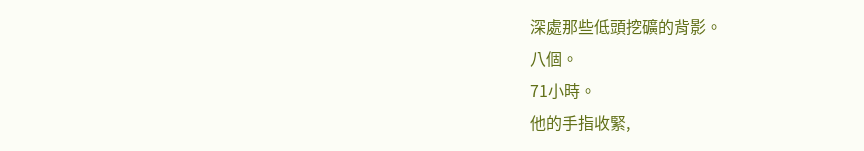深處那些低頭挖礦的背影。
八個。
71小時。
他的手指收緊,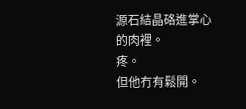源石結晶硌進掌心的肉裡。
疼。
但他冇有鬆開。